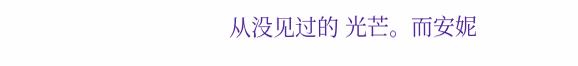从没见过的 光芒。而安妮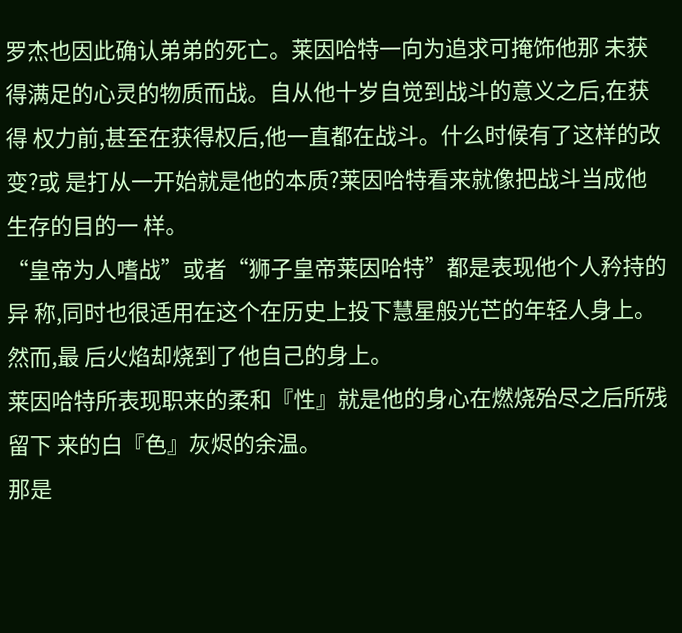罗杰也因此确认弟弟的死亡。莱因哈特一向为追求可掩饰他那 未获得满足的心灵的物质而战。自从他十岁自觉到战斗的意义之后,在获得 权力前,甚至在获得权后,他一直都在战斗。什么时候有了这样的改变?或 是打从一开始就是他的本质?莱因哈特看来就像把战斗当成他生存的目的一 样。
“皇帝为人嗜战”或者“狮子皇帝莱因哈特”都是表现他个人矜持的异 称,同时也很适用在这个在历史上投下慧星般光芒的年轻人身上。然而,最 后火焰却烧到了他自己的身上。
莱因哈特所表现职来的柔和『性』就是他的身心在燃烧殆尽之后所残留下 来的白『色』灰烬的余温。
那是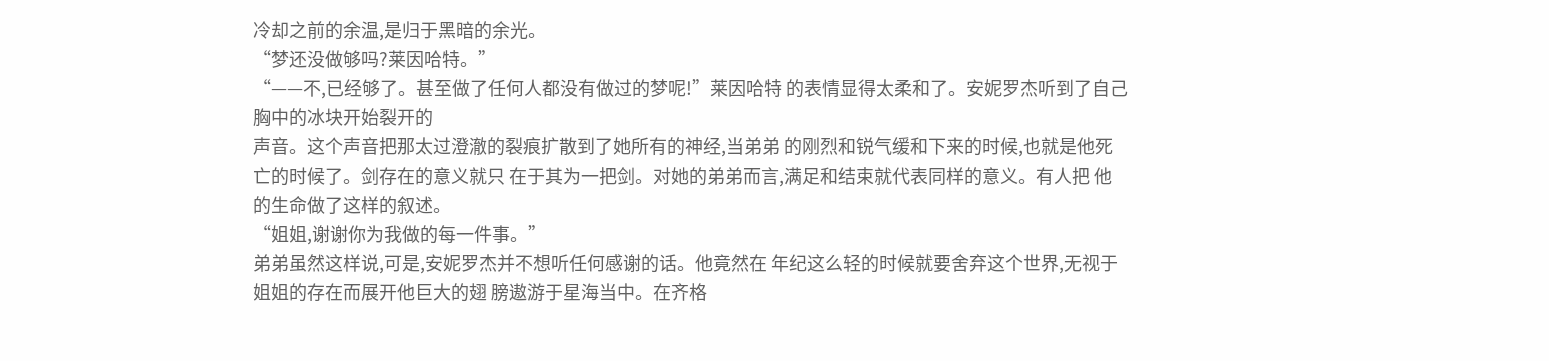冷却之前的余温,是归于黑暗的余光。
“梦还没做够吗?莱因哈特。”
“——不,已经够了。甚至做了任何人都没有做过的梦呢!”莱因哈特 的表情显得太柔和了。安妮罗杰听到了自己胸中的冰块开始裂开的
声音。这个声音把那太过澄澈的裂痕扩散到了她所有的神经,当弟弟 的刚烈和锐气缓和下来的时候,也就是他死亡的时候了。剑存在的意义就只 在于其为一把剑。对她的弟弟而言,满足和结束就代表同样的意义。有人把 他的生命做了这样的叙述。
“姐姐,谢谢你为我做的每一件事。”
弟弟虽然这样说,可是,安妮罗杰并不想听任何感谢的话。他竟然在 年纪这么轻的时候就要舍弃这个世界,无视于姐姐的存在而展开他巨大的翅 膀遨游于星海当中。在齐格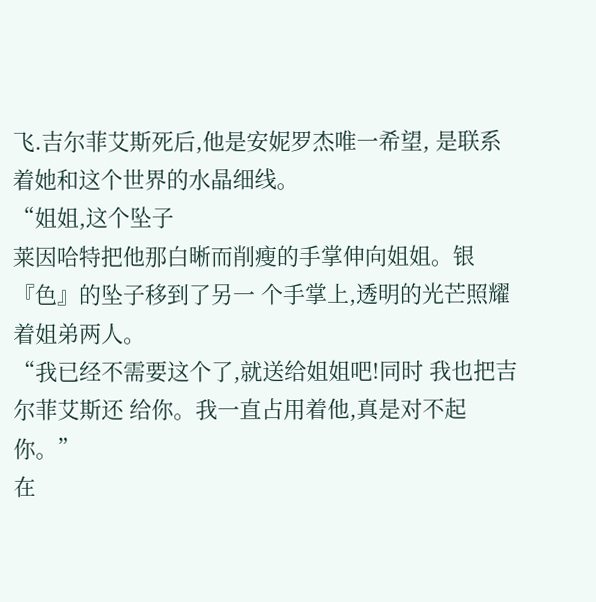飞.吉尔菲艾斯死后,他是安妮罗杰唯一希望, 是联系着她和这个世界的水晶细线。
“姐姐,这个坠子
莱因哈特把他那白晰而削瘦的手掌伸向姐姐。银『色』的坠子移到了另一 个手掌上,透明的光芒照耀着姐弟两人。
“我已经不需要这个了,就送给姐姐吧!同时 我也把吉尔菲艾斯还 给你。我一直占用着他,真是对不起你。”
在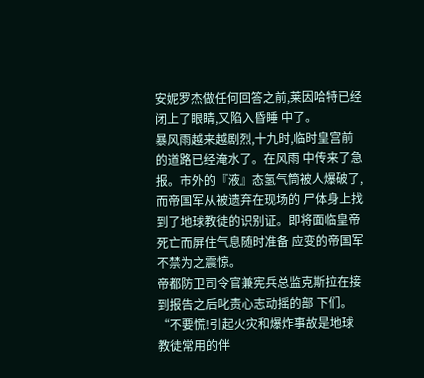安妮罗杰做任何回答之前,莱因哈特已经闭上了眼睛,又陷入昏睡 中了。
暴风雨越来越剧烈,十九时,临时皇宫前的道路已经淹水了。在风雨 中传来了急报。市外的『液』态氢气筒被人爆破了,而帝国军从被遗弃在现场的 尸体身上找到了地球教徒的识别证。即将面临皇帝死亡而屏住气息随时准备 应变的帝国军不禁为之震惊。
帝都防卫司令官兼宪兵总监克斯拉在接到报告之后叱责心志动摇的部 下们。
“不要慌!引起火灾和爆炸事故是地球教徒常用的伴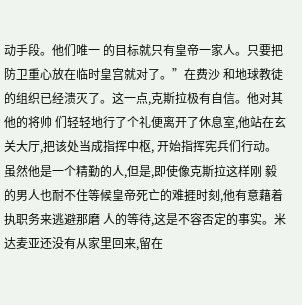动手段。他们唯一 的目标就只有皇帝一家人。只要把防卫重心放在临时皇宫就对了。”在费沙 和地球教徒的组织已经溃灭了。这一点,克斯拉极有自信。他对其他的将帅 们轻轻地行了个礼便离开了休息室,他站在玄关大厅,把该处当成指挥中枢, 开始指挥宪兵们行动。虽然他是一个精勤的人,但是,即使像克斯拉这样刚 毅的男人也耐不住等候皇帝死亡的难捱时刻,他有意藉着执职务来逃避那磨 人的等待,这是不容否定的事实。米达麦亚还没有从家里回来,留在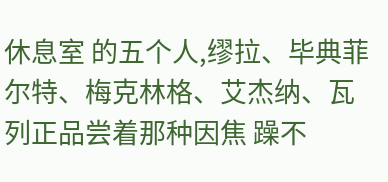休息室 的五个人,缪拉、毕典菲尔特、梅克林格、艾杰纳、瓦列正品尝着那种因焦 躁不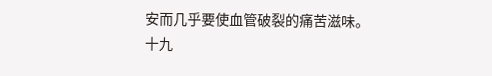安而几乎要使血管破裂的痛苦滋味。
十九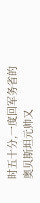时五十分,一度回军务省的奥贝斯坦元帅又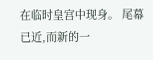在临时皇宫中现身。 尾幕已近,而新的一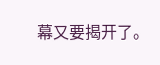幕又要揭开了。